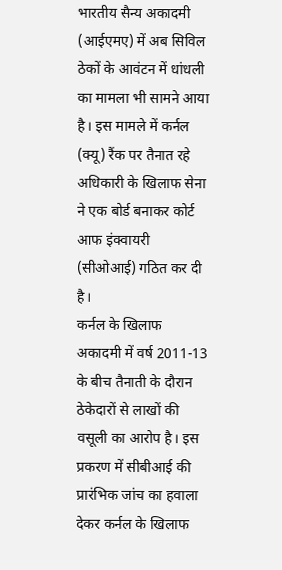भारतीय सैन्य अकादमी (आईएमए) में अब सिविल ठेकों के आवंटन में धांधली का मामला भी सामने आया है। इस मामले में कर्नल (क्यू) रैंक पर तैनात रहे अधिकारी के खिलाफ सेना ने एक बोर्ड बनाकर कोर्ट आफ इंक्वायरी (सीओआई) गठित कर दी है।
कर्नल के खिलाफ अकादमी में वर्ष 2011-13 के बीच तैनाती के दौरान ठेकेदारों से लाखों की वसूली का आरोप है। इस प्रकरण में सीबीआई की प्रारंभिक जांच का हवाला देकर कर्नल के खिलाफ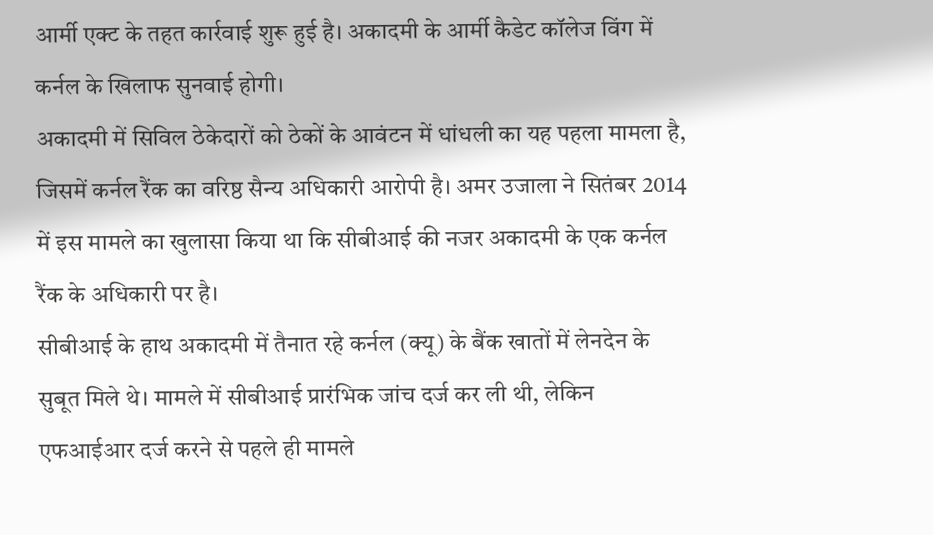आर्मी एक्ट के तहत कार्रवाई शुरू हुई है। अकादमी के आर्मी कैडेट कॉलेज विंग में कर्नल के खिलाफ सुनवाई होगी।
अकादमी में सिविल ठेकेदारों को ठेकों के आवंटन में धांधली का यह पहला मामला है, जिसमें कर्नल रैंक का वरिष्ठ सैन्य अधिकारी आरोपी है। अमर उजाला ने सितंबर 2014 में इस मामले का खुलासा किया था कि सीबीआई की नजर अकादमी के एक कर्नल रैंक के अधिकारी पर है।
सीबीआई के हाथ अकादमी में तैनात रहे कर्नल (क्यू) के बैंक खातों में लेनदेन के सुबूत मिले थे। मामले में सीबीआई प्रारंभिक जांच दर्ज कर ली थी, लेकिन एफआईआर दर्ज करने से पहले ही मामले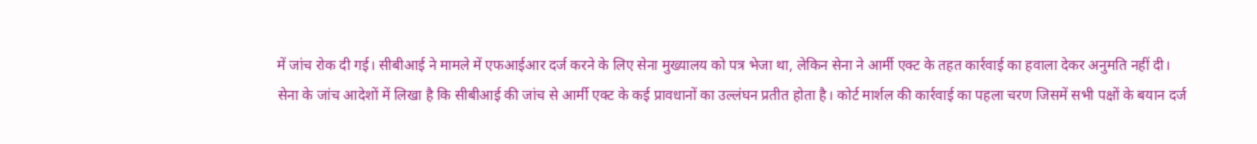में जांच रोक दी गई। सीबीआई ने मामले में एफआईआर दर्ज करने के लिए सेना मुख्यालय को पत्र भेजा था, लेकिन सेना ने आर्मी एक्ट के तहत कार्रवाई का हवाला देकर अनुमति नहीं दी।
सेना के जांच आदेशों में लिखा है कि सीबीआई की जांच से आर्मी एक्ट के कई प्रावधानों का उल्लंघन प्रतीत होता है। कोर्ट मार्शल की कार्रवाई का पहला चरण जिसमें सभी पक्षों के बयान दर्ज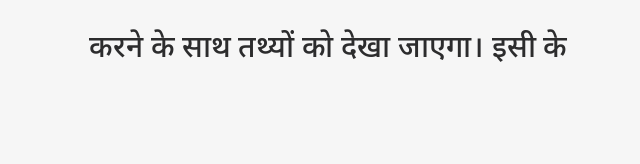करने के साथ तथ्यों को देखा जाएगा। इसी के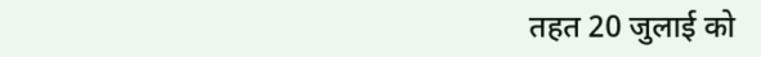तहत 20 जुलाई को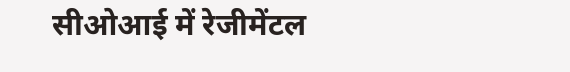सीओआई में रेजीमेंटल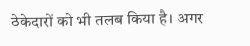ठेकेदारों को भी तलब किया है। अगर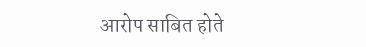आरोप साबित होते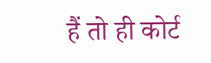हैं तो ही कोर्ट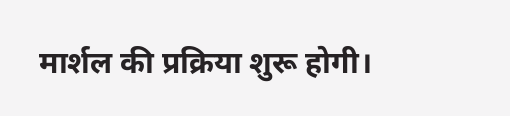मार्शल की प्रक्रिया शुरू होगी।